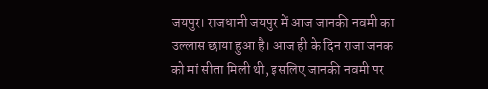जयपुर। राजधानी जयपुर में आज जानकी नवमी का उल्लास छाया हुआ है। आज ही के दिन राजा जनक को मां सीता मिली थी, इसलिए जानकी नवमी पर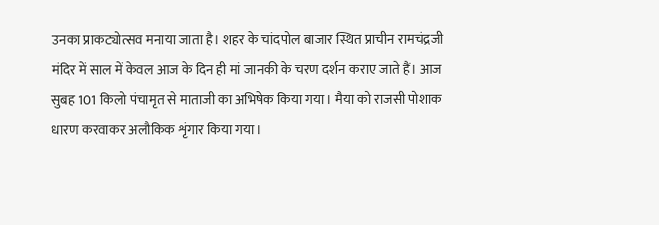उनका प्राकट्योत्सव मनाया जाता है। शहर के चांदपोल बाजार स्थित प्राचीन रामचंद्रजी मंदिर में साल में केवल आज के दिन ही मां जानकी के चरण दर्शन कराए जाते हैं। आज सुबह 101 किलो पंचामृत से माताजी का अभिषेक किया गया। मैया को राजसी पोशाक धारण करवाकर अलौकिक शृंगार किया गया।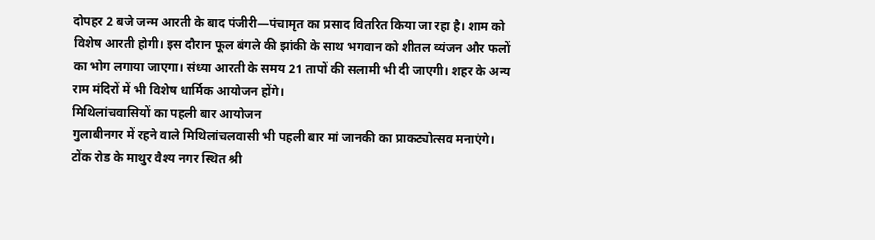दोपहर 2 बजे जन्म आरती के बाद पंजीरी—पंचामृत का प्रसाद वितरित किया जा रहा है। शाम को विशेष आरती होगी। इस दौरान फूल बंगले की झांकी के साथ भगवान को शीतल व्यंजन और फलों का भोग लगाया जाएगा। संध्या आरती के समय 21 तापों की सलामी भी दी जाएगी। शहर के अन्य राम मंदिरों में भी विशेष धार्मिक आयोजन होंगे।
मिथिलांचवासियों का पहली बार आयोजन
गुलाबीनगर में रहने वाले मिथिलांचलवासी भी पहली बार मां जानकी का प्राकट्योत्सव मनाएंगे। टोंक रोड के माथुर वैश्य नगर स्थित श्री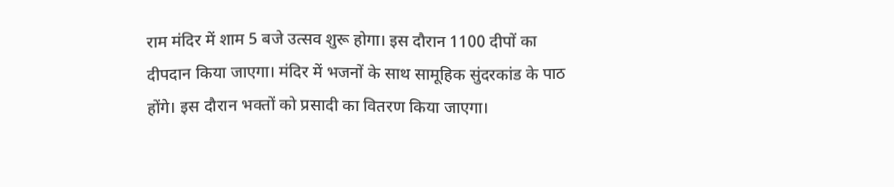राम मंदिर में शाम 5 बजे उत्सव शुरू होगा। इस दौरान 1100 दीपों का दीपदान किया जाएगा। मंदिर में भजनों के साथ सामूहिक सुंदरकांड के पाठ होंगे। इस दौरान भक्तों को प्रसादी का वितरण किया जाएगा।